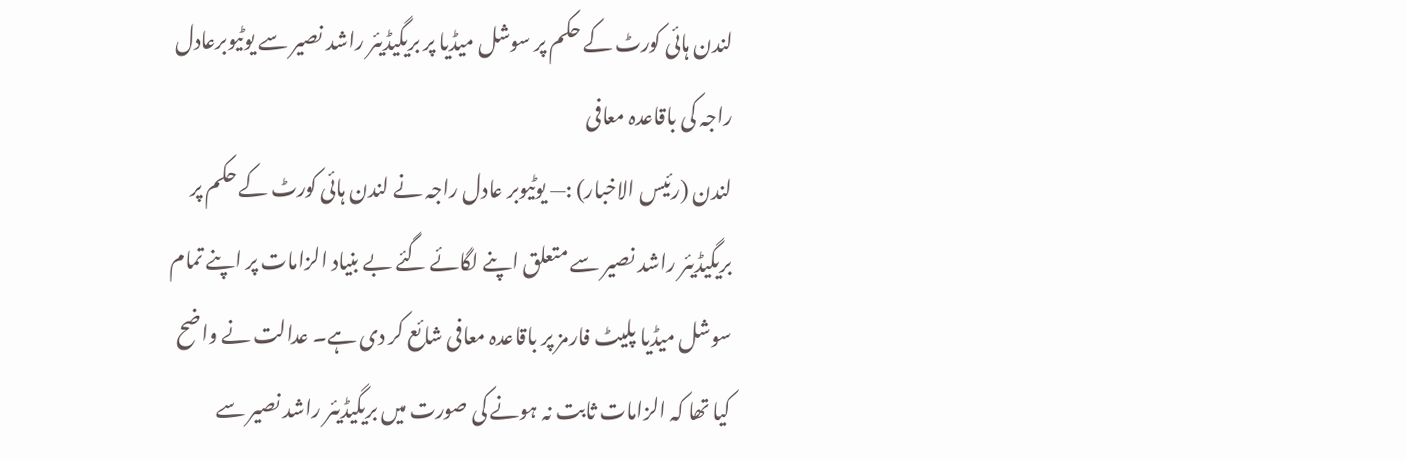لندن ہائی کورٹ کے حکم پر سوشل میڈیا پر بریگیڈیئر راشد نصیر سے یوٹیوبرعادل راجہ کی باقاعدہ معافی
لندن (رئیس الاخبار) :— یوٹیوبر عادل راجہ نے لندن ہائی کورٹ کے حکم پر بریگیڈیئر راشد نصیر سے متعلق اپنے لگائے گئے بے بنیاد الزامات پر اپنے تمام سوشل میڈیا پلیٹ فارمز پر باقاعدہ معافی شائع کر دی ہے۔ عدالت نے واضح کیا تھا کہ الزامات ثابت نہ ہونے کی صورت میں بریگیڈیئر راشد نصیر سے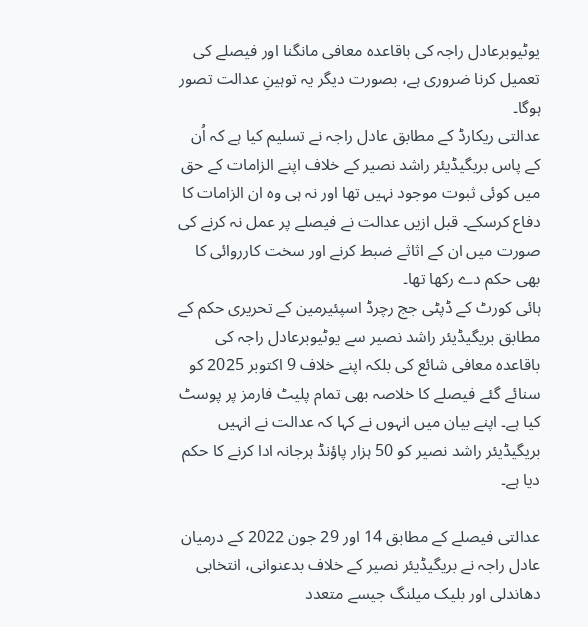یوٹیوبرعادل راجہ کی باقاعدہ معافی مانگنا اور فیصلے کی تعمیل کرنا ضروری ہے، بصورت دیگر یہ توہینِ عدالت تصور ہوگا۔
عدالتی ریکارڈ کے مطابق عادل راجہ نے تسلیم کیا ہے کہ اُن کے پاس بریگیڈیئر راشد نصیر کے خلاف اپنے الزامات کے حق میں کوئی ثبوت موجود نہیں تھا اور نہ ہی وہ ان الزامات کا دفاع کرسکے۔ قبل ازیں عدالت نے فیصلے پر عمل نہ کرنے کی صورت میں ان کے اثاثے ضبط کرنے اور سخت کارروائی کا بھی حکم دے رکھا تھا۔
ہائی کورٹ کے ڈپٹی جج رچرڈ اسپئیرمین کے تحریری حکم کے مطابق بریگیڈیئر راشد نصیر سے یوٹیوبرعادل راجہ کی باقاعدہ معافی شائع کی بلکہ اپنے خلاف 9 اکتوبر 2025 کو سنائے گئے فیصلے کا خلاصہ بھی تمام پلیٹ فارمز پر پوسٹ کیا ہے۔ اپنے بیان میں انہوں نے کہا کہ عدالت نے انہیں بریگیڈیئر راشد نصیر کو 50 ہزار پاؤنڈ ہرجانہ ادا کرنے کا حکم دیا ہے۔

عدالتی فیصلے کے مطابق 14 اور 29 جون 2022 کے درمیان عادل راجہ نے بریگیڈیئر نصیر کے خلاف بدعنوانی، انتخابی دھاندلی اور بلیک میلنگ جیسے متعدد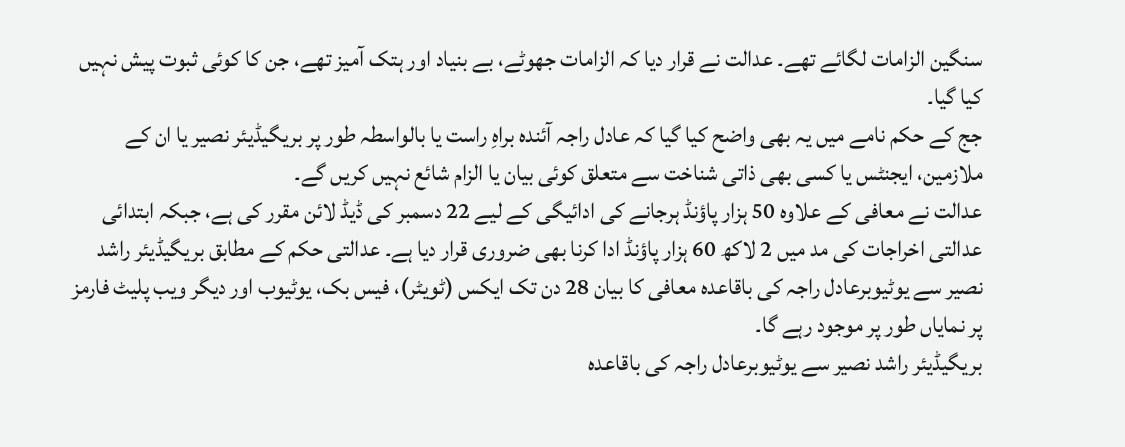سنگین الزامات لگائے تھے۔ عدالت نے قرار دیا کہ الزامات جھوٹے، بے بنیاد اور ہتک آمیز تھے، جن کا کوئی ثبوت پیش نہیں کیا گیا۔
جج کے حکم نامے میں یہ بھی واضح کیا گیا کہ عادل راجہ آئندہ براہِ راست یا بالواسطہ طور پر بریگیڈیئر نصیر یا ان کے ملازمین، ایجنٹس یا کسی بھی ذاتی شناخت سے متعلق کوئی بیان یا الزام شائع نہیں کریں گے۔
عدالت نے معافی کے علاوہ 50 ہزار پاؤنڈ ہرجانے کی ادائیگی کے لیے 22 دسمبر کی ڈیڈ لائن مقرر کی ہے، جبکہ ابتدائی عدالتی اخراجات کی مد میں 2 لاکھ 60 ہزار پاؤنڈ ادا کرنا بھی ضروری قرار دیا ہے۔ عدالتی حکم کے مطابق بریگیڈیئر راشد نصیر سے یوٹیوبرعادل راجہ کی باقاعدہ معافی کا بیان 28 دن تک ایکس (ٹویٹر)، فیس بک، یوٹیوب اور دیگر ویب پلیٹ فارمز پر نمایاں طور پر موجود رہے گا۔
بریگیڈیئر راشد نصیر سے یوٹیوبرعادل راجہ کی باقاعدہ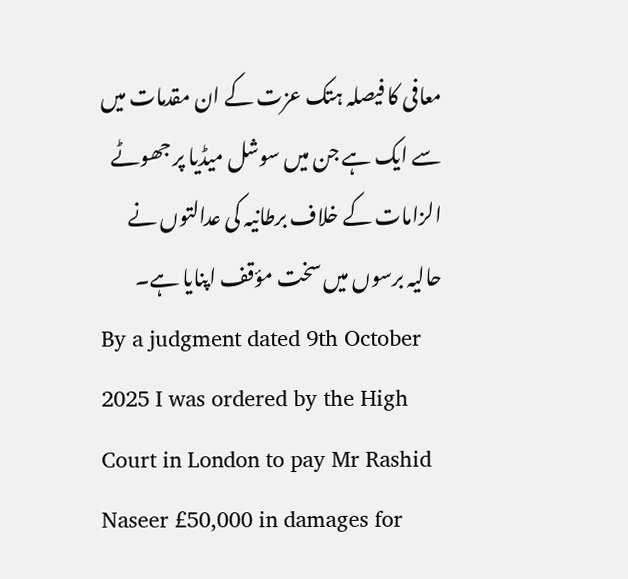معافی کا فیصلہ ہتک عزت کے ان مقدمات میں سے ایک ہے جن میں سوشل میڈیا پر جھوٹے الزامات کے خلاف برطانیہ کی عدالتوں نے حالیہ برسوں میں سخت مؤقف اپنایا ہے۔
By a judgment dated 9th October 2025 I was ordered by the High Court in London to pay Mr Rashid Naseer £50,000 in damages for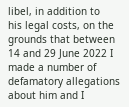libel, in addition to
his legal costs, on the grounds that between 14 and 29 June 2022 I made a number of defamatory allegations about him and I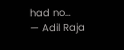had no…
— Adil Raja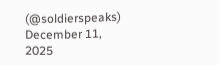(@soldierspeaks) December 11, 2025